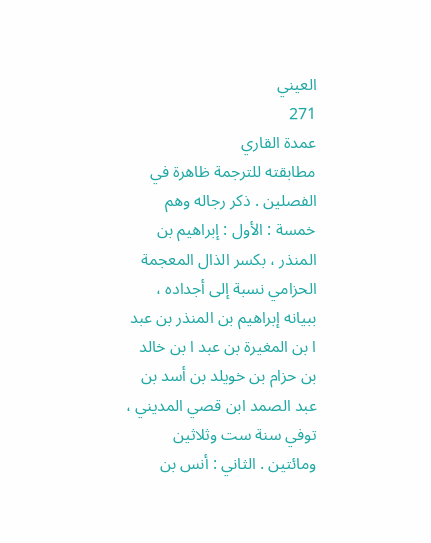العيني
271
عمدة القاري
مطابقته للترجمة ظاهرة في الفصلين . ذكر رجاله وهم خمسة : الأول : إبراهيم بن المنذر ، بكسر الذال المعجمة الحزامي نسبة إلى أجداده ، ببيانه إبراهيم بن المنذر بن عبد ا بن المغيرة بن عبد ا بن خالد بن حزام بن خويلد بن أسد بن عبد الصمد ابن قصي المديني ، توفي سنة ست وثلاثين ومائتين . الثاني : أنس بن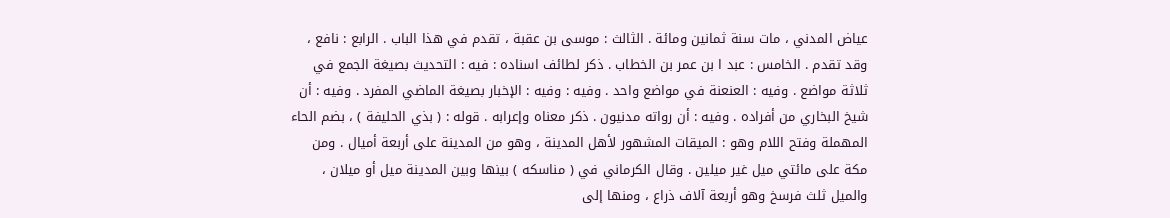عياض المدني ، مات سنة ثمانين ومائة . الثالث : موسى بن عقبة ، تقدم في هذا الباب . الرابع : نافع ، وقد تقدم . الخامس : عبد ا بن عمر بن الخطاب . ذكر لطائف اسناده : فيه : التحديث بصيغة الجمع في ثلاثة مواضع . وفيه : العنعنة في مواضع واحد . وفيه : وفيه : الإخبار بصيغة الماضي المفرد . وفيه : أن شيخ البخاري من أفراده . وفيه : أن رواته مدنيون . ذكر معناه وإعرابه . قوله : ( بذي الحليفة ) ، بضم الحاء المهملة وفتح اللام وهو : الميقات المشهور لأهل المدينة ، وهو من المدينة على أربعة أميال . ومن مكة على مائتي ميل غير ميلين . وقال الكرماني في ( مناسكه ) بينها وبين المدينة ميل أو ميلان ، والميل ثلث فرسخ وهو أربعة آلاف ذراع ، ومنها إلى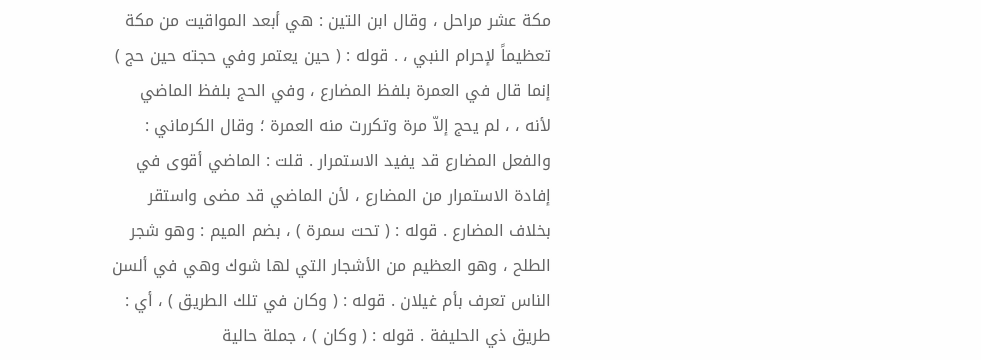مكة عشر مراحل ، وقال ابن التين : هي أبعد المواقيت من مكة تعظيماً لإحرام النبي ، . قوله : ( حين يعتمر وفي حجته حين حج ) إنما قال في العمرة بلفظ المضارع ، وفي الحج بلفظ الماضي لأنه ، ، لم يحج إلاّ مرة وتكررت منه العمرة ؛ وقال الكرماني : والفعل المضارع قد يفيد الاستمرار . قلت : الماضي أقوى في إفادة الاستمرار من المضارع ، لأن الماضي قد مضى واستقر بخلاف المضارع . قوله : ( تحت سمرة ) ، بضم الميم : وهو شجر الطلح ، وهو العظيم من الأشجار التي لها شوك وهي في ألسن الناس تعرف بأم غيلان . قوله : ( وكان في تلك الطريق ) ، أي : طريق ذي الحليفة . قوله : ( وكان ) ، جملة حالية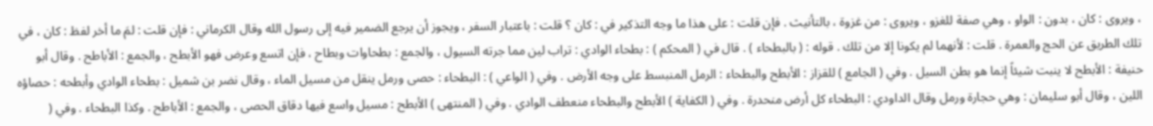، ويروى : كان ، بدون : الواو ، وهي صفة للغزو ، ويروى : من غزوة ، بالتأنيث . فإن قلت : على هذا ما وجه التذكير في : كان ؟ قلت : باعتبار السفر ، ويجوز أن يرجع الضمير فيه إلى رسول الله وقال الكرماني : فإن قلت : لمَ ما أخر لفظ : كان ، في تلك الطريق عن الحج والعمرة . قلت : لأنهما لم يكونا إلا من تلك . قوله : ( بالبطحاء ) . قال في ( المحكم ) : بطحاء الوادي : تراب لين مما جرته السيول ، والجمع : بطحاوات وبطاح ، فإن اتسع وعرض فهو الأبطح ، والجمع : الأباطح . وقال أبو حنيفة : الأبطح لا ينبت شيئاً إنما هو بطن السيل . وفي ( الجامع ) للقزاز : الأبطح والبطحاء : الرمل المنبسط على وجه الأرض . وفي ( الواعي ) : البطحاء : حصى ورمل ينقل من مسيل الماء ، وقال نضر بن شميل : بطحاء الوادي وأبطحه : حصاؤه اللين ، وقال أبو سليمان : وهي حجارة ورمل وقال الداودي : البطحاء كل أرض منحدرة . وفي ( الكفاية ) الأبطح والبطحاء منعطف الوادي . وفي ( المنتهى ) الأبطح : مسيل واسع فيها دقاق الحصى ، والجمع : الأباطح . وكذا البطحاء . وفي (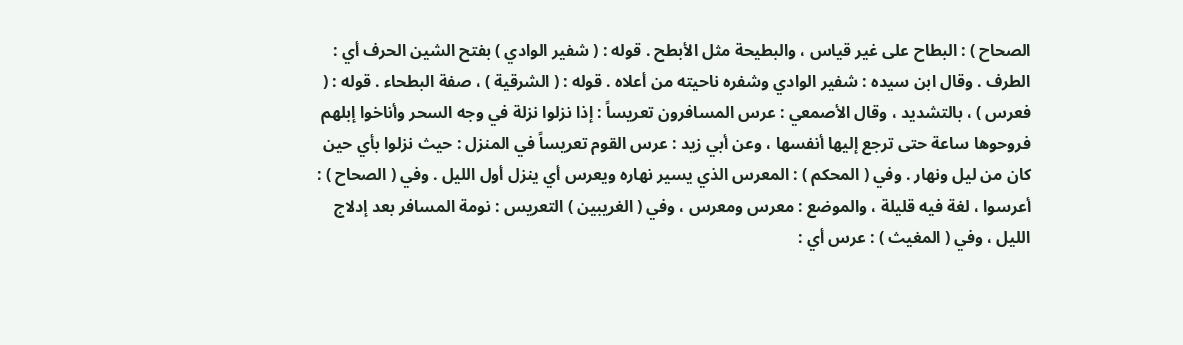الصحاح ) : البطاح على غير قياس ، والبطيحة مثل الأبطح . قوله : ( شفير الوادي ) بفتح الشين الحرف أي : الطرف . وقال ابن سيده : شفير الوادي وشفره ناحيته من أعلاه . قوله : ( الشرقية ) ، صفة البطحاء . قوله : ( فعرس ) ، بالتشديد ، وقال الأصمعي : عرس المسافرون تعريساً : إذا نزلوا نزلة في وجه السحر وأناخوا إبلهم فروحوها ساعة حتى ترجع إليها أنفسها ، وعن أبي زيد : عرس القوم تعريساً في المنزل : حيث نزلوا بأي حين كان من ليل ونهار . وفي ( المحكم ) : المعرس الذي يسير نهاره ويعرس أي ينزل أول الليل . وفي ( الصحاح ) : أعرسوا ، لغة فيه قليلة ، والموضع : معرس ومعرس ، وفي ( الغريبين ) التعريس : نومة المسافر بعد إدلاج الليل ، وفي ( المغيث ) : عرس أي :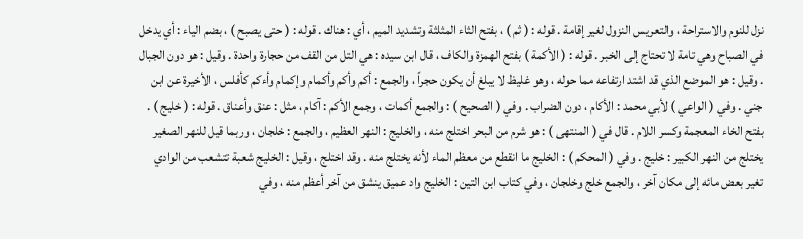نزل للنوم والاستراحة ، والتعريس النزول لغير إقامة . قوله : ( ثم ) ، بفتح الثاء المثلثة وتشديد الميم ، أي : هناك . قوله : ( حتى يصبح ) ، بضم الياء : أي يدخل في الصباح وهي تامة لا تحتاج إلى الخبر . قوله : ( الأكمة ) بفتح الهمزة والكاف ، قال ابن سيده : هي التل من القف من حجارة واحدة . وقيل : هو دون الجبال . وقيل : هو الموضع الذي قد اشتد ارتفاعه مما حوله ، وهو غليظ لا يبلغ أن يكون حجراً ، والجمع : أكم وأكم وأكمام وإكمام وأءكم كأفلس ، الأخيرة عن ابن جني . وفي ( الواعي ) لأبي محمد : الأكام ، دون الضراب . وفي ( الصحيح ) : والجمع أكمات ، وجمع الأكم : آكام ، مثل : عنق وأعناق . قوله : ( خليج ) . بفتح الخاء المعجمة وكسر اللام . قال في ( المنتهى ) : هو شرم من البحر اختلج منه ، والخليج : النهر العظيم ، والجمع : خلجان ، وربما قيل للنهر الصغير يختلج من النهر الكبير : خليج . وفي ( المحكم ) : الخليج ما انقطع من معظم الماء لأنه يختلج منه . وقد اختلج ، وقيل : الخليج شعبة تتشعب من الوادي تغير بعض مائه إلى مكان آخر ، والجمع خلج وخلجان ، وفي كتاب ابن التين : الخليج واد عميق ينشق من آخر أعظم منه ، وفي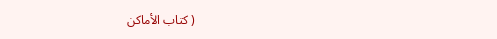( كتاب الأماكن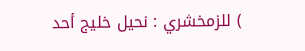) للزمخشري : نحيل خليج أحد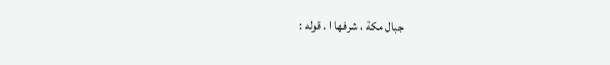جبال مكة ، شرفها ا . قوله :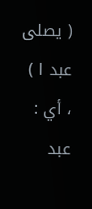( يصلى عبد ا ) ، أي : عبد